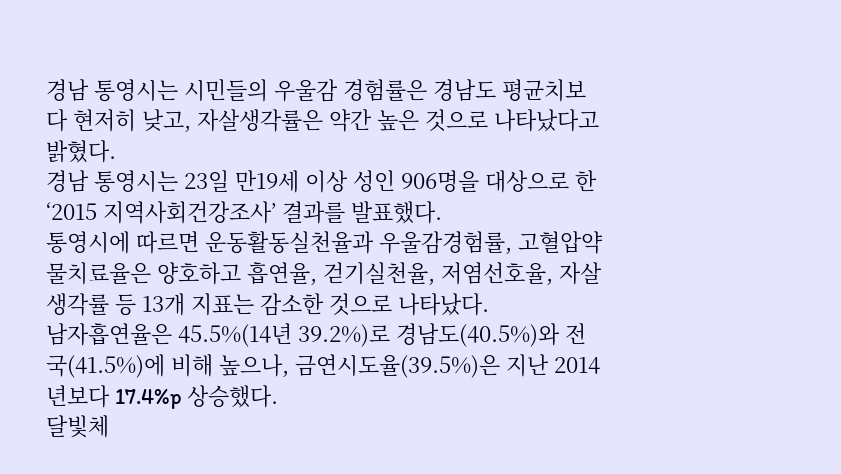경남 통영시는 시민들의 우울감 경험률은 경남도 평균치보다 현저히 낮고, 자살생각률은 약간 높은 것으로 나타났다고 밝혔다.
경남 통영시는 23일 만19세 이상 성인 906명을 대상으로 한 ‘2015 지역사회건강조사’ 결과를 발표했다.
통영시에 따르면 운동활동실천율과 우울감경험률, 고혈압약물치료율은 양호하고 흡연율, 걷기실천율, 저염선호율, 자살생각률 등 13개 지표는 감소한 것으로 나타났다.
남자흡연율은 45.5%(14년 39.2%)로 경남도(40.5%)와 전국(41.5%)에 비해 높으나, 금연시도율(39.5%)은 지난 2014년보다 17.4%p 상승했다.
달빛체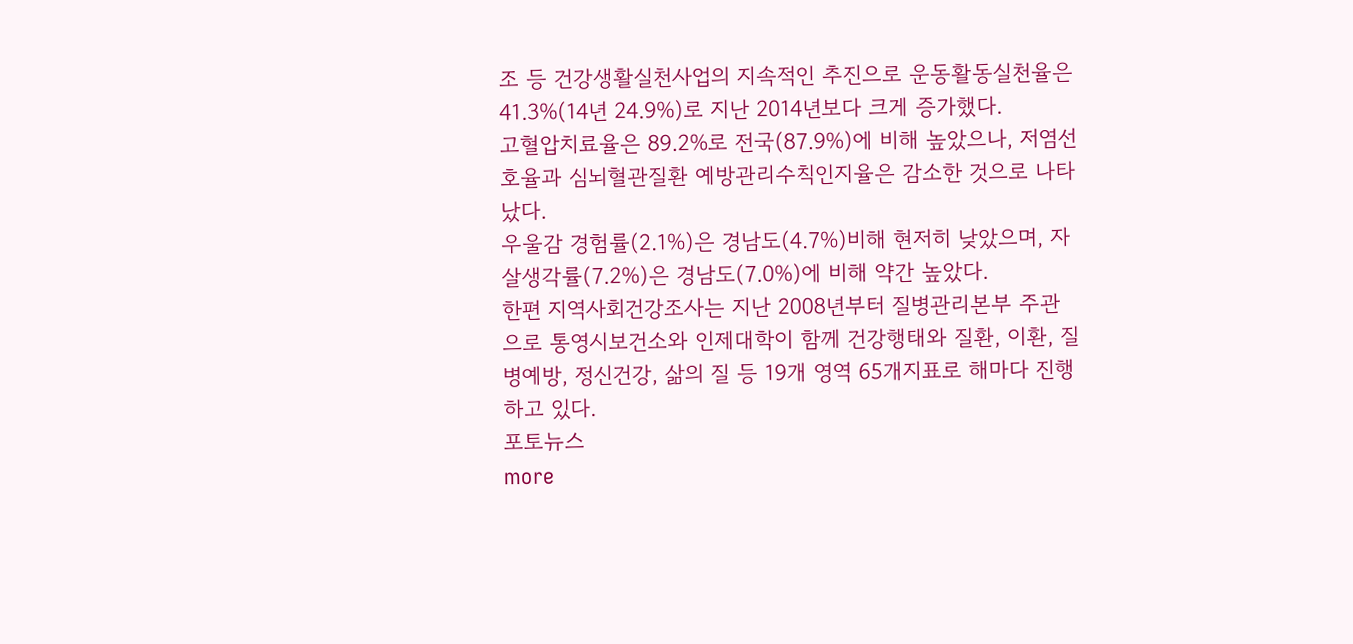조 등 건강생활실천사업의 지속적인 추진으로 운동활동실천율은 41.3%(14년 24.9%)로 지난 2014년보다 크게 증가했다.
고혈압치료율은 89.2%로 전국(87.9%)에 비해 높았으나, 저염선호율과 심뇌혈관질환 예방관리수칙인지율은 감소한 것으로 나타났다.
우울감 경험률(2.1%)은 경남도(4.7%)비해 현저히 낮았으며, 자살생각률(7.2%)은 경남도(7.0%)에 비해 약간 높았다.
한편 지역사회건강조사는 지난 2008년부터 질병관리본부 주관으로 통영시보건소와 인제대학이 함께 건강행태와 질환, 이환, 질병예방, 정신건강, 삶의 질 등 19개 영역 65개지표로 해마다 진행하고 있다.
포토뉴스
more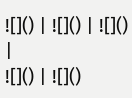![]() | ![]() | ![]() |
![]() | ![]()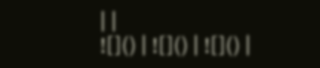| |
![]() | ![]() | ![]() |